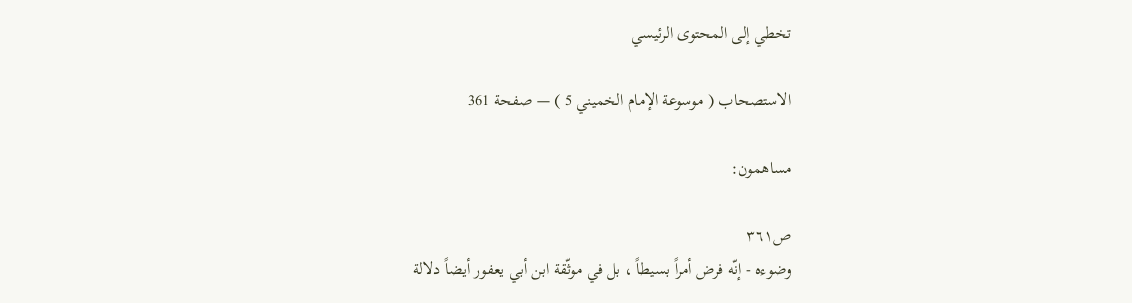تخطي إلى المحتوى الرئيسي

الاستصحاب ( موسوعة الإمام الخميني 5 ) — صفحة 361

مساهمون:

ص٣٦١
وضوءه - إنّه فرض أمراً بسيطاً ، بل في موثّقة ابن أبي يعفور أيضاً دلالة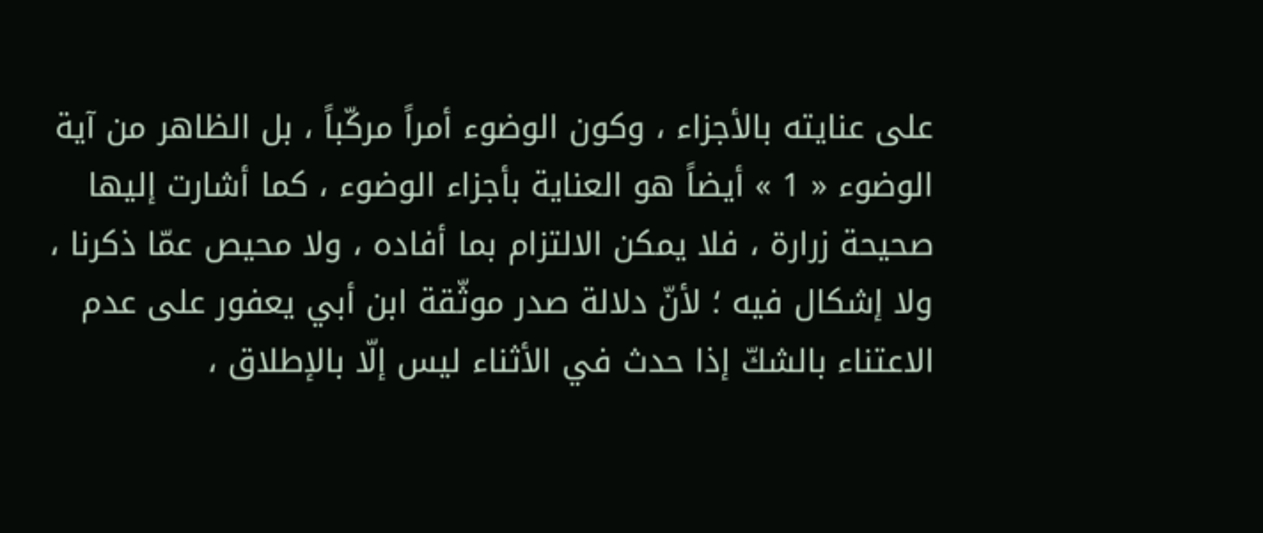على عنايته بالأجزاء ، وكون الوضوء أمراً مركّباً ، بل الظاهر من آية الوضوء « 1 » أيضاً هو العناية بأجزاء الوضوء ، كما أشارت إليها صحيحة زرارة ، فلا يمكن الالتزام بما أفاده ، ولا محيص عمّا ذكرنا ، ولا إشكال فيه ؛ لأنّ دلالة صدر موثّقة ابن أبي يعفور على عدم الاعتناء بالشكّ إذا حدث في الأثناء ليس إلّا بالإطلاق ،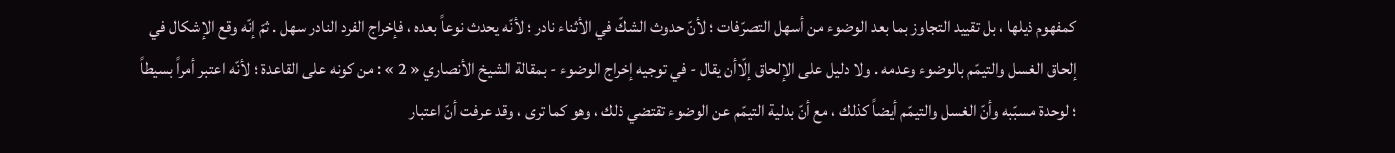كمفهوم ذيلها ، بل تقييد التجاوز بما بعد الوضوء من أسهل التصرّفات ؛ لأنّ حدوث الشكّ في الأثناء نادر ؛ لأنّه يحدث نوعاً بعده ، فإخراج الفرد النادر سهل . ثمّ إنّه وقع الإشكال في إلحاق الغسل والتيمّم بالوضوء وعدمه . ولا دليل على الإلحاق إلّاأن يقال - في توجيه إخراج الوضوء - بمقالة الشيخ الأنصاري « 2 » : من كونه على القاعدة ؛ لأنّه اعتبر أمراً بسيطاً ؛ لوحدة مسبّبه وأنّ الغسل والتيمّم أيضاً كذلك ، مع أنّ بدلية التيمّم عن الوضوء تقتضي ذلك ، وهو كما ترى ، وقد عرفت أنّ اعتبار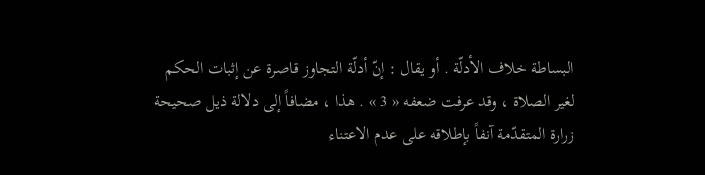البساطة خلاف الأدلّة . أو يقال : إنّ أدلّة التجاوز قاصرة عن إثبات الحكم لغير الصلاة ، وقد عرفت ضعفه « 3 » . هذا ، مضافاً إلى دلالة ذيل صحيحة زرارة المتقدّمة آنفاً بإطلاقه على عدم الاعتناء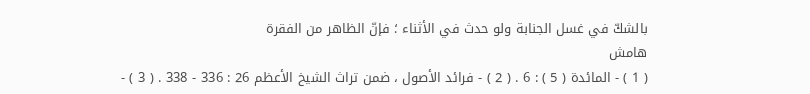بالشكّ في غسل الجنابة ولو حدث في الأثناء ؛ فإنّ الظاهر من الفقرة
هامش
( 1 ) - المائدة ( 5 ) : 6 . ( 2 ) - فرائد الأصول ، ضمن تراث الشيخ الأعظم 26 : 336 - 338 . ( 3 ) -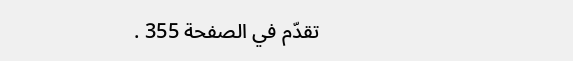تقدّم في الصفحة 355 .